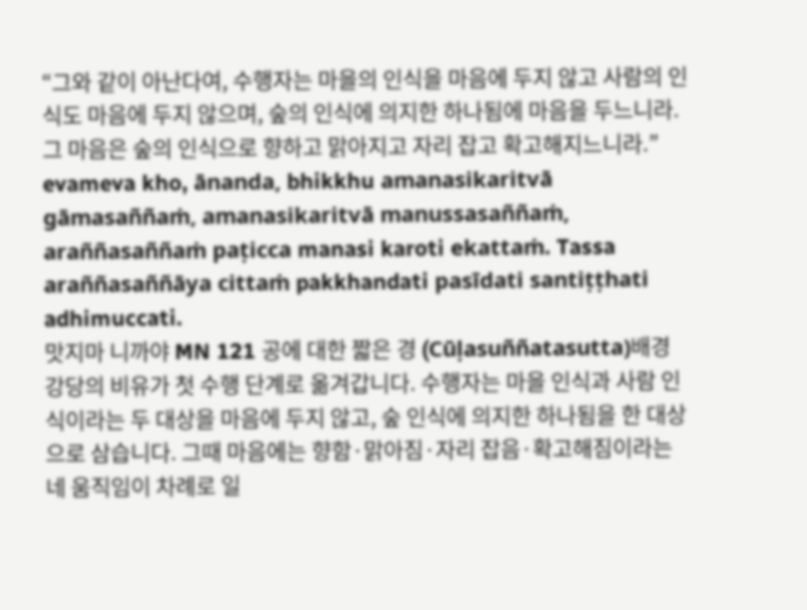“그와 같이 아난다여, 수행자는 마을의 인식을 마음에 두지 않고 사람의 인식도 마음에 두지 않으며, 숲의 인식에 의지한 하나됨에 마음을 두느니라. 그 마음은 숲의 인식으로 향하고 맑아지고 자리 잡고 확고해지느니라.”
evameva kho, ānanda, bhikkhu amanasikaritvā gāmasaññaṁ, amanasikaritvā manussasaññaṁ, araññasaññaṁ paṭicca manasi karoti ekattaṁ. Tassa araññasaññāya cittaṁ pakkhandati pasīdati santiṭṭhati adhimuccati.
맛지마 니까야 MN 121 공에 대한 짧은 경 (Cūḷasuññatasutta)배경
강당의 비유가 첫 수행 단계로 옮겨갑니다. 수행자는 마을 인식과 사람 인식이라는 두 대상을 마음에 두지 않고, 숲 인식에 의지한 하나됨을 한 대상으로 삼습니다. 그때 마음에는 향함·맑아짐·자리 잡음·확고해짐이라는 네 움직임이 차례로 일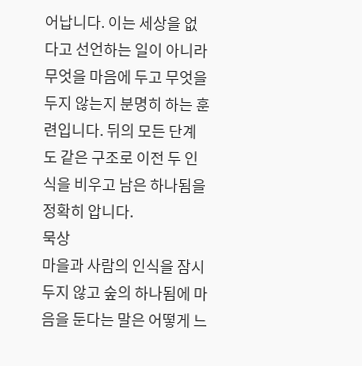어납니다. 이는 세상을 없다고 선언하는 일이 아니라 무엇을 마음에 두고 무엇을 두지 않는지 분명히 하는 훈련입니다. 뒤의 모든 단계도 같은 구조로 이전 두 인식을 비우고 남은 하나됨을 정확히 압니다.
묵상
마을과 사람의 인식을 잠시 두지 않고 숲의 하나됨에 마음을 둔다는 말은 어떻게 느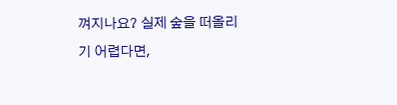껴지나요? 실제 숲을 떠올리기 어렵다면,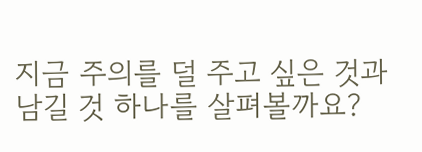지금 주의를 덜 주고 싶은 것과 남길 것 하나를 살펴볼까요?